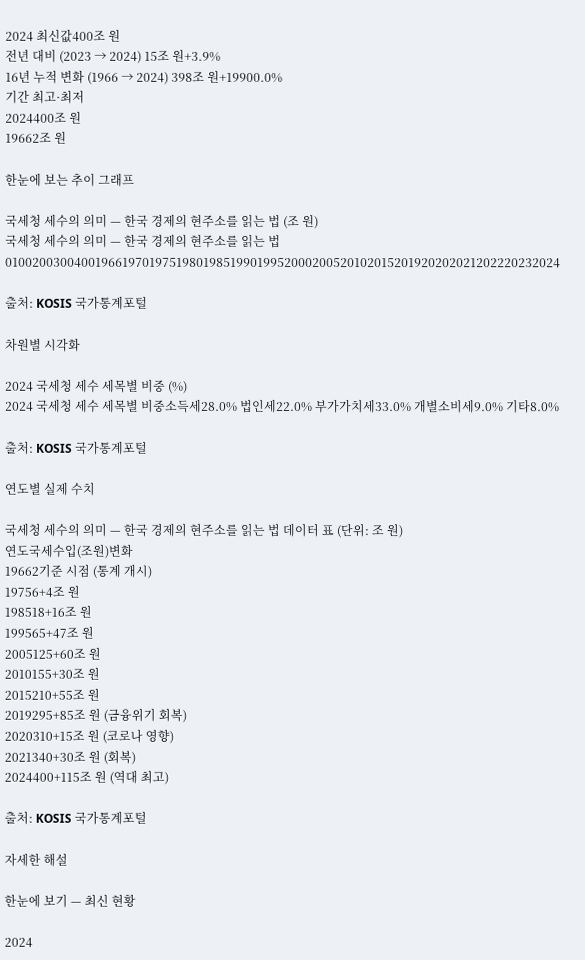2024 최신값400조 원
전년 대비 (2023 → 2024) 15조 원+3.9%
16년 누적 변화 (1966 → 2024) 398조 원+19900.0%
기간 최고·최저
2024400조 원
19662조 원

한눈에 보는 추이 그래프

국세청 세수의 의미 — 한국 경제의 현주소를 읽는 법 (조 원)
국세청 세수의 의미 — 한국 경제의 현주소를 읽는 법010020030040019661970197519801985199019952000200520102015201920202021202220232024

출처: KOSIS 국가통계포털

차원별 시각화

2024 국세청 세수 세목별 비중 (%)
2024 국세청 세수 세목별 비중소득세28.0% 법인세22.0% 부가가치세33.0% 개별소비세9.0% 기타8.0%

출처: KOSIS 국가통계포털

연도별 실제 수치

국세청 세수의 의미 — 한국 경제의 현주소를 읽는 법 데이터 표 (단위: 조 원)
연도국세수입(조원)변화
19662기준 시점 (통계 개시)
19756+4조 원
198518+16조 원
199565+47조 원
2005125+60조 원
2010155+30조 원
2015210+55조 원
2019295+85조 원 (금융위기 회복)
2020310+15조 원 (코로나 영향)
2021340+30조 원 (회복)
2024400+115조 원 (역대 최고)

출처: KOSIS 국가통계포털

자세한 해설

한눈에 보기 — 최신 현황

2024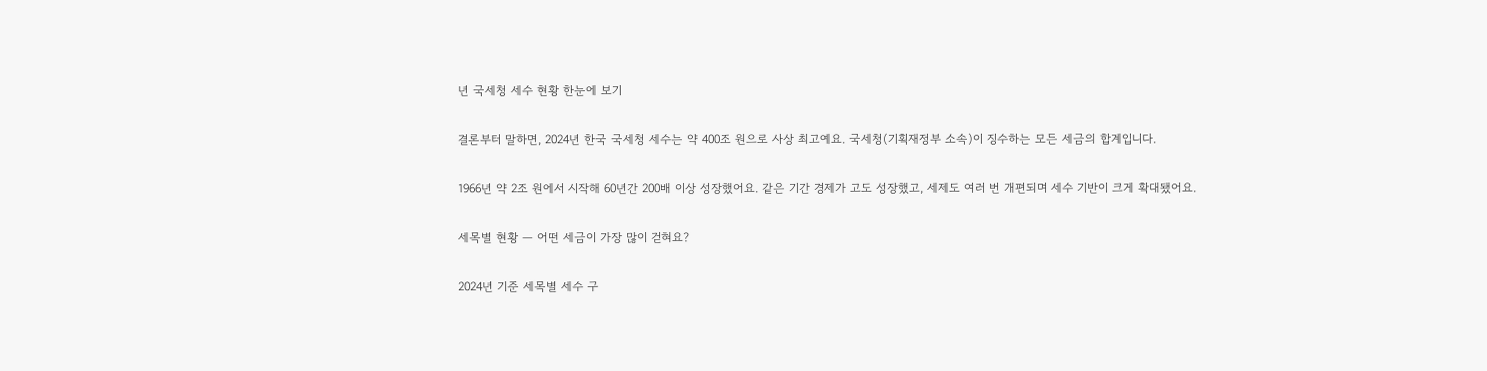년 국세청 세수 현황 한눈에 보기

결론부터 말하면, 2024년 한국 국세청 세수는 약 400조 원으로 사상 최고예요. 국세청(기획재정부 소속)이 징수하는 모든 세금의 합계입니다.

1966년 약 2조 원에서 시작해 60년간 200배 이상 성장했어요. 같은 기간 경제가 고도 성장했고, 세제도 여러 번 개편되며 세수 기반이 크게 확대됐어요.

세목별 현황 — 어떤 세금이 가장 많이 걷혀요?

2024년 기준 세목별 세수 구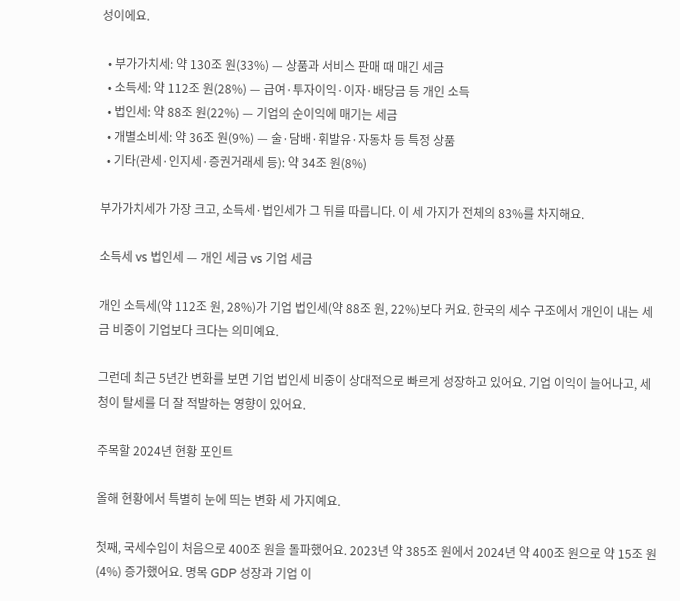성이에요.

  • 부가가치세: 약 130조 원(33%) — 상품과 서비스 판매 때 매긴 세금
  • 소득세: 약 112조 원(28%) — 급여·투자이익·이자·배당금 등 개인 소득
  • 법인세: 약 88조 원(22%) — 기업의 순이익에 매기는 세금
  • 개별소비세: 약 36조 원(9%) — 술·담배·휘발유·자동차 등 특정 상품
  • 기타(관세·인지세·증권거래세 등): 약 34조 원(8%)

부가가치세가 가장 크고, 소득세·법인세가 그 뒤를 따릅니다. 이 세 가지가 전체의 83%를 차지해요.

소득세 vs 법인세 — 개인 세금 vs 기업 세금

개인 소득세(약 112조 원, 28%)가 기업 법인세(약 88조 원, 22%)보다 커요. 한국의 세수 구조에서 개인이 내는 세금 비중이 기업보다 크다는 의미예요.

그런데 최근 5년간 변화를 보면 기업 법인세 비중이 상대적으로 빠르게 성장하고 있어요. 기업 이익이 늘어나고, 세청이 탈세를 더 잘 적발하는 영향이 있어요.

주목할 2024년 현황 포인트

올해 현황에서 특별히 눈에 띄는 변화 세 가지예요.

첫째, 국세수입이 처음으로 400조 원을 돌파했어요. 2023년 약 385조 원에서 2024년 약 400조 원으로 약 15조 원(4%) 증가했어요. 명목 GDP 성장과 기업 이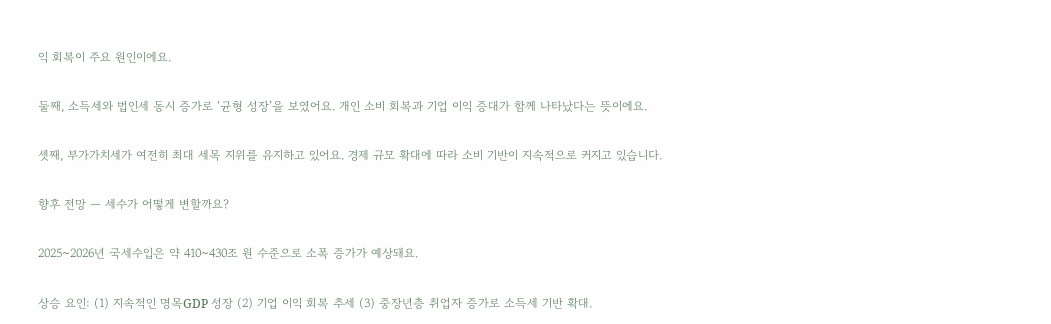익 회복이 주요 원인이에요.

둘째, 소득세와 법인세 동시 증가로 ‘균형 성장’을 보였어요. 개인 소비 회복과 기업 이익 증대가 함께 나타났다는 뜻이에요.

셋째, 부가가치세가 여전히 최대 세목 지위를 유지하고 있어요. 경제 규모 확대에 따라 소비 기반이 지속적으로 커지고 있습니다.

향후 전망 — 세수가 어떻게 변할까요?

2025~2026년 국세수입은 약 410~430조 원 수준으로 소폭 증가가 예상돼요.

상승 요인: (1) 지속적인 명목GDP 성장 (2) 기업 이익 회복 추세 (3) 중장년층 취업자 증가로 소득세 기반 확대.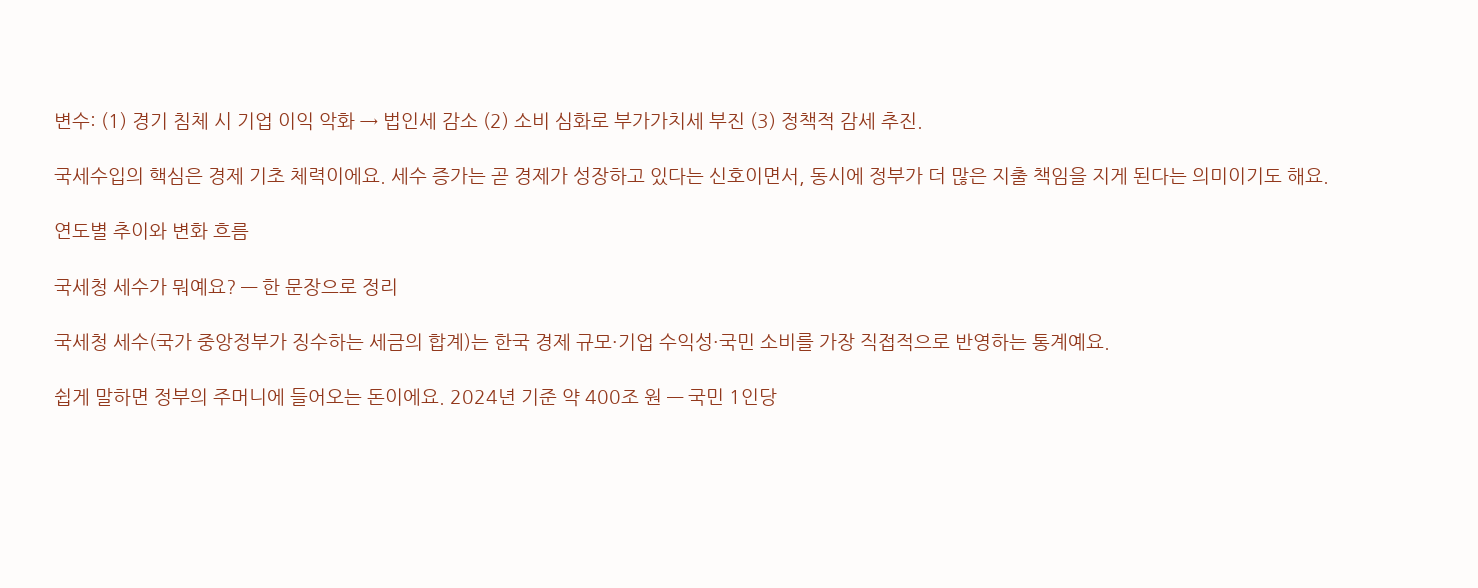변수: (1) 경기 침체 시 기업 이익 악화 → 법인세 감소 (2) 소비 심화로 부가가치세 부진 (3) 정책적 감세 추진.

국세수입의 핵심은 경제 기초 체력이에요. 세수 증가는 곧 경제가 성장하고 있다는 신호이면서, 동시에 정부가 더 많은 지출 책임을 지게 된다는 의미이기도 해요.

연도별 추이와 변화 흐름

국세청 세수가 뭐예요? — 한 문장으로 정리

국세청 세수(국가 중앙정부가 징수하는 세금의 합계)는 한국 경제 규모·기업 수익성·국민 소비를 가장 직접적으로 반영하는 통계예요.

쉽게 말하면 정부의 주머니에 들어오는 돈이에요. 2024년 기준 약 400조 원 — 국민 1인당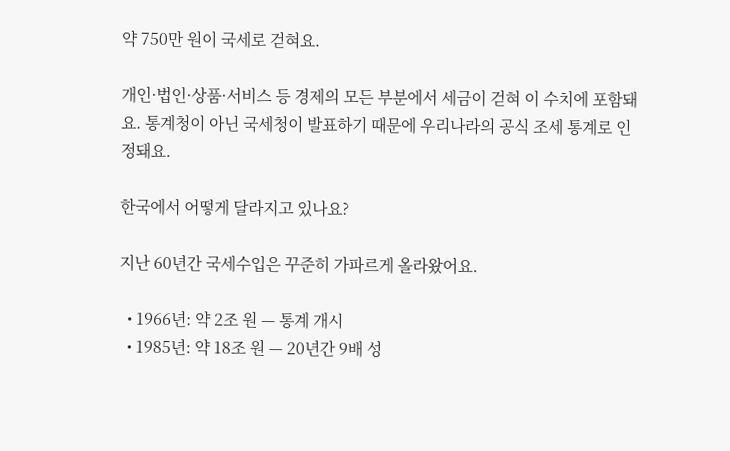약 750만 원이 국세로 걷혀요.

개인·법인·상품·서비스 등 경제의 모든 부분에서 세금이 걷혀 이 수치에 포함돼요. 통계청이 아닌 국세청이 발표하기 때문에 우리나라의 공식 조세 통계로 인정돼요.

한국에서 어떻게 달라지고 있나요?

지난 60년간 국세수입은 꾸준히 가파르게 올라왔어요.

  • 1966년: 약 2조 원 — 통계 개시
  • 1985년: 약 18조 원 — 20년간 9배 성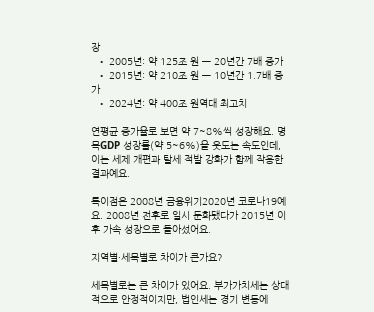장
  • 2005년: 약 125조 원 — 20년간 7배 증가
  • 2015년: 약 210조 원 — 10년간 1.7배 증가
  • 2024년: 약 400조 원역대 최고치

연평균 증가율로 보면 약 7~8%씩 성장해요. 명목GDP 성장률(약 5~6%)을 웃도는 속도인데, 이는 세제 개편과 탈세 적발 강화가 함께 작용한 결과예요.

특이점은 2008년 금융위기2020년 코로나19예요. 2008년 전후로 일시 둔화됐다가 2015년 이후 가속 성장으로 돌아섰어요.

지역별·세목별로 차이가 큰가요?

세목별로는 큰 차이가 있어요. 부가가치세는 상대적으로 안정적이지만, 법인세는 경기 변동에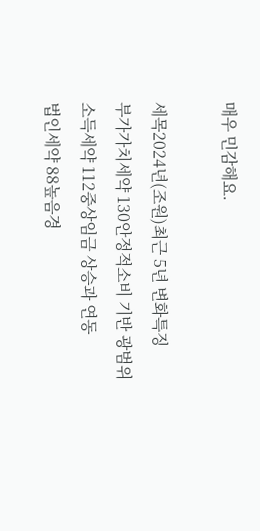매우 민감해요.

세목2024년(조원)최근 5년 변화특징
부가가치세약 130안정적소비 기반 광범위
소득세약 112중상임금 상승과 연동
법인세약 88높음경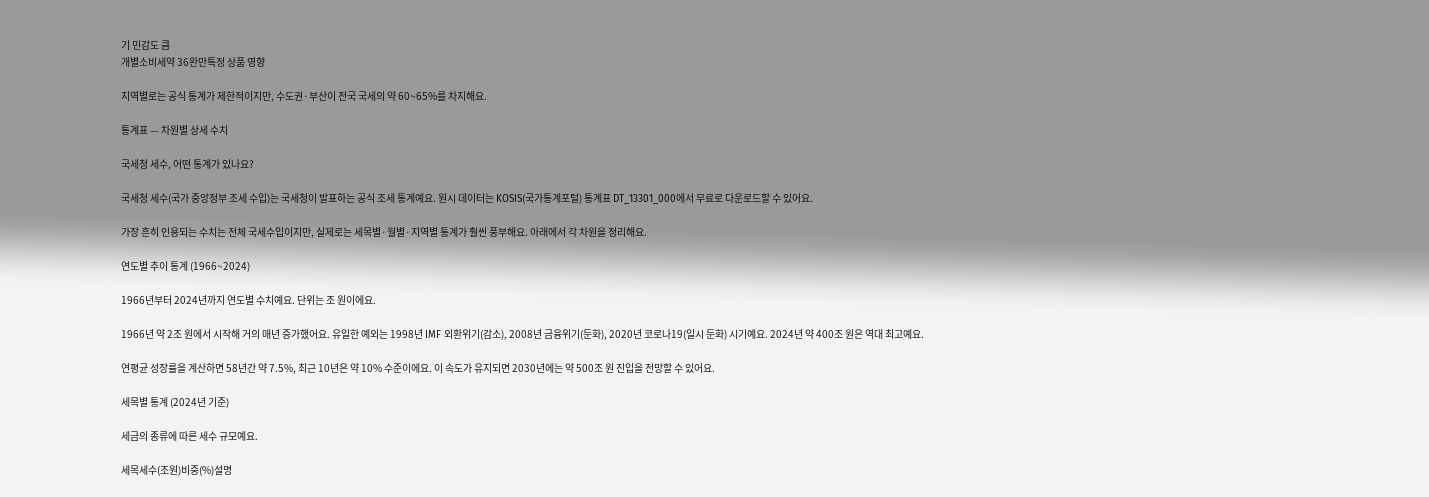기 민감도 큼
개별소비세약 36완만특정 상품 영향

지역별로는 공식 통계가 제한적이지만, 수도권·부산이 전국 국세의 약 60~65%를 차지해요.

통계표 — 차원별 상세 수치

국세청 세수, 어떤 통계가 있나요?

국세청 세수(국가 중앙정부 조세 수입)는 국세청이 발표하는 공식 조세 통계예요. 원시 데이터는 KOSIS(국가통계포털) 통계표 DT_13301_000에서 무료로 다운로드할 수 있어요.

가장 흔히 인용되는 수치는 전체 국세수입이지만, 실제로는 세목별·월별·지역별 통계가 훨씬 풍부해요. 아래에서 각 차원을 정리해요.

연도별 추이 통계 (1966~2024)

1966년부터 2024년까지 연도별 수치예요. 단위는 조 원이에요.

1966년 약 2조 원에서 시작해 거의 매년 증가했어요. 유일한 예외는 1998년 IMF 외환위기(감소), 2008년 금융위기(둔화), 2020년 코로나19(일시 둔화) 시기예요. 2024년 약 400조 원은 역대 최고예요.

연평균 성장률을 계산하면 58년간 약 7.5%, 최근 10년은 약 10% 수준이에요. 이 속도가 유지되면 2030년에는 약 500조 원 진입을 전망할 수 있어요.

세목별 통계 (2024년 기준)

세금의 종류에 따른 세수 규모예요.

세목세수(조원)비중(%)설명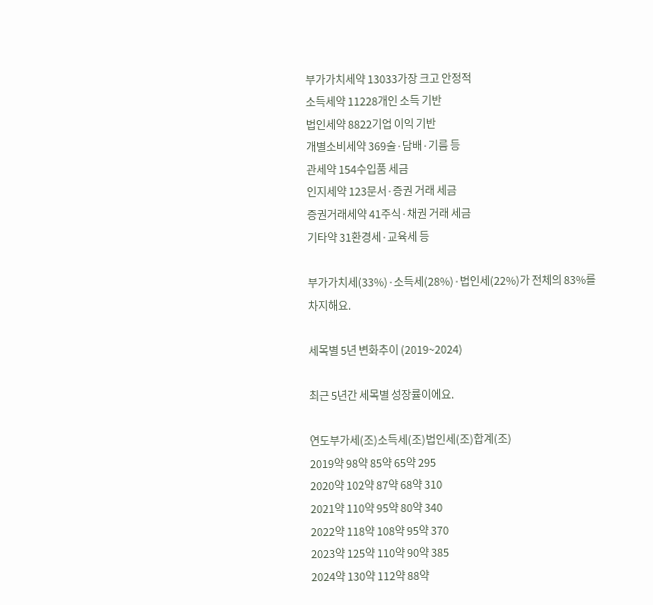부가가치세약 13033가장 크고 안정적
소득세약 11228개인 소득 기반
법인세약 8822기업 이익 기반
개별소비세약 369술·담배·기름 등
관세약 154수입품 세금
인지세약 123문서·증권 거래 세금
증권거래세약 41주식·채권 거래 세금
기타약 31환경세·교육세 등

부가가치세(33%)·소득세(28%)·법인세(22%)가 전체의 83%를 차지해요.

세목별 5년 변화추이 (2019~2024)

최근 5년간 세목별 성장률이에요.

연도부가세(조)소득세(조)법인세(조)합계(조)
2019약 98약 85약 65약 295
2020약 102약 87약 68약 310
2021약 110약 95약 80약 340
2022약 118약 108약 95약 370
2023약 125약 110약 90약 385
2024약 130약 112약 88약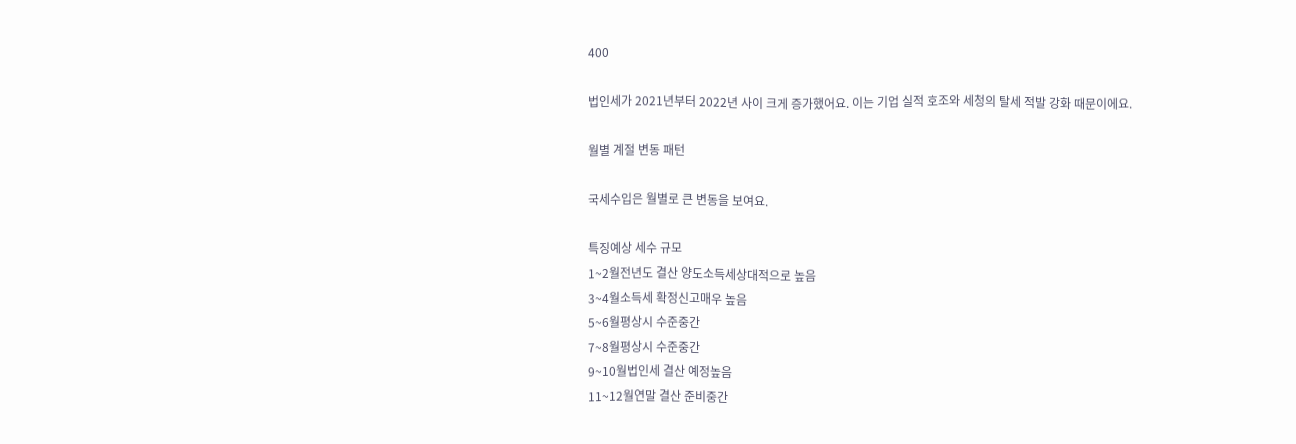400

법인세가 2021년부터 2022년 사이 크게 증가했어요. 이는 기업 실적 호조와 세청의 탈세 적발 강화 때문이에요.

월별 계절 변동 패턴

국세수입은 월별로 큰 변동을 보여요.

특징예상 세수 규모
1~2월전년도 결산 양도소득세상대적으로 높음
3~4월소득세 확정신고매우 높음
5~6월평상시 수준중간
7~8월평상시 수준중간
9~10월법인세 결산 예정높음
11~12월연말 결산 준비중간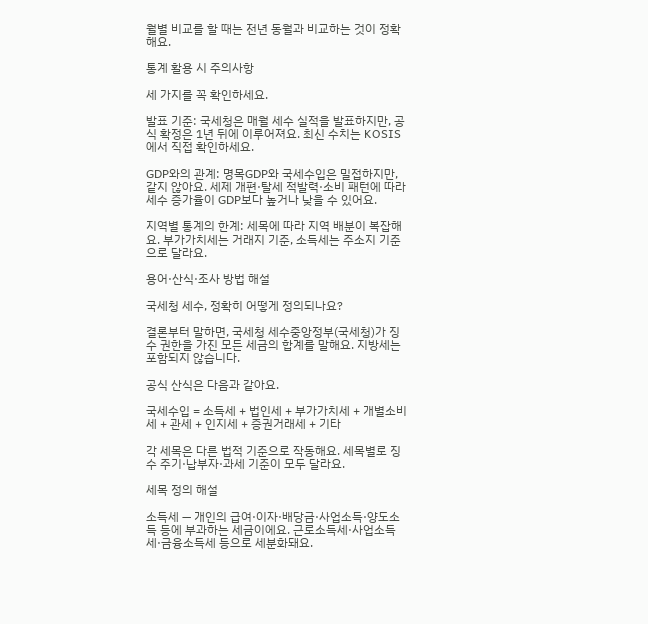월별 비교를 할 때는 전년 동월과 비교하는 것이 정확해요.

통계 활용 시 주의사항

세 가지를 꼭 확인하세요.

발표 기준: 국세청은 매월 세수 실적을 발표하지만, 공식 확정은 1년 뒤에 이루어져요. 최신 수치는 KOSIS에서 직접 확인하세요.

GDP와의 관계: 명목GDP와 국세수입은 밀접하지만, 같지 않아요. 세제 개편·탈세 적발력·소비 패턴에 따라 세수 증가율이 GDP보다 높거나 낮을 수 있어요.

지역별 통계의 한계: 세목에 따라 지역 배분이 복잡해요. 부가가치세는 거래지 기준, 소득세는 주소지 기준으로 달라요.

용어·산식·조사 방법 해설

국세청 세수, 정확히 어떻게 정의되나요?

결론부터 말하면, 국세청 세수중앙정부(국세청)가 징수 권한을 가진 모든 세금의 합계를 말해요. 지방세는 포함되지 않습니다.

공식 산식은 다음과 같아요.

국세수입 = 소득세 + 법인세 + 부가가치세 + 개별소비세 + 관세 + 인지세 + 증권거래세 + 기타

각 세목은 다른 법적 기준으로 작동해요. 세목별로 징수 주기·납부자·과세 기준이 모두 달라요.

세목 정의 해설

소득세 — 개인의 급여·이자·배당금·사업소득·양도소득 등에 부과하는 세금이에요. 근로소득세·사업소득세·금융소득세 등으로 세분화돼요.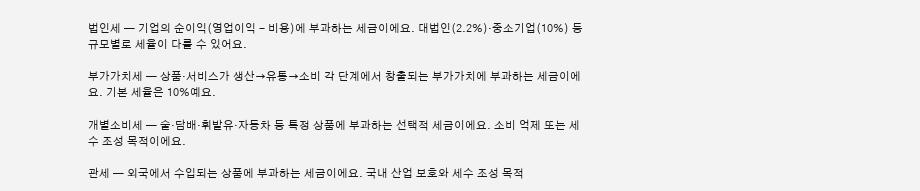법인세 — 기업의 순이익(영업이익 - 비용)에 부과하는 세금이에요. 대법인(2.2%)·중소기업(10%) 등 규모별로 세율이 다를 수 있어요.

부가가치세 — 상품·서비스가 생산→유통→소비 각 단계에서 창출되는 부가가치에 부과하는 세금이에요. 기본 세율은 10%예요.

개별소비세 — 술·담배·휘발유·자동차 등 특정 상품에 부과하는 선택적 세금이에요. 소비 억제 또는 세수 조성 목적이에요.

관세 — 외국에서 수입되는 상품에 부과하는 세금이에요. 국내 산업 보호와 세수 조성 목적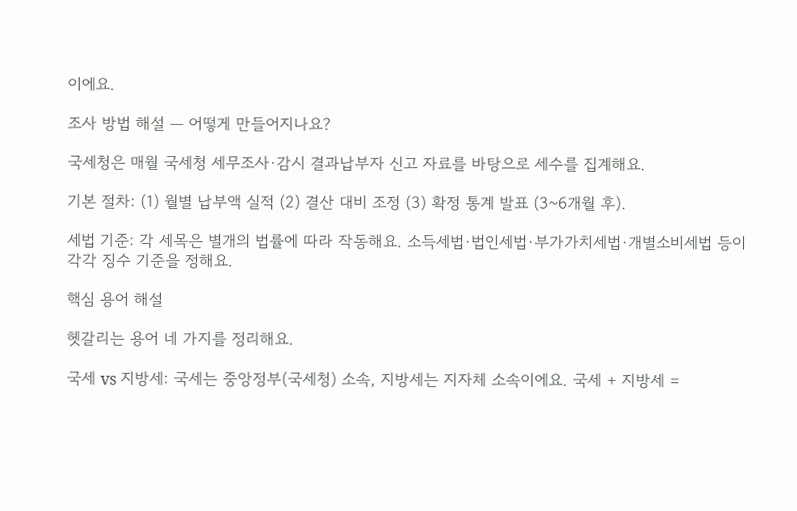이에요.

조사 방법 해설 — 어떻게 만들어지나요?

국세청은 매월 국세청 세무조사·감시 결과납부자 신고 자료를 바탕으로 세수를 집계해요.

기본 절차: (1) 월별 납부액 실적 (2) 결산 대비 조정 (3) 확정 통계 발표 (3~6개월 후).

세법 기준: 각 세목은 별개의 법률에 따라 작동해요. 소득세법·법인세법·부가가치세법·개별소비세법 등이 각각 징수 기준을 정해요.

핵심 용어 해설

헷갈리는 용어 네 가지를 정리해요.

국세 vs 지방세: 국세는 중앙정부(국세청) 소속, 지방세는 지자체 소속이에요. 국세 + 지방세 =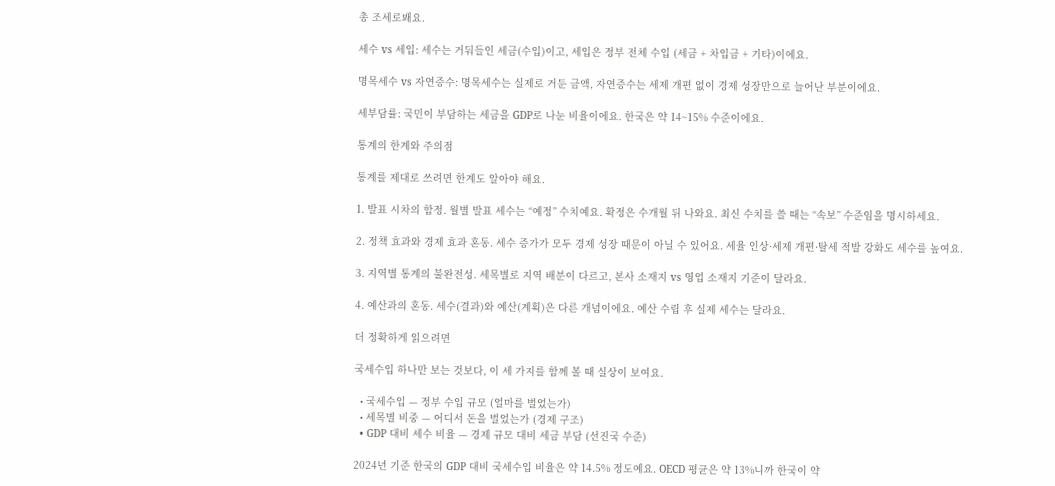총 조세로봬요.

세수 vs 세입: 세수는 거둬들인 세금(수입)이고, 세입은 정부 전체 수입 (세금 + 차입금 + 기타)이에요.

명목세수 vs 자연증수: 명목세수는 실제로 거둔 금액, 자연증수는 세제 개편 없이 경제 성장만으로 늘어난 부분이에요.

세부담률: 국민이 부담하는 세금을 GDP로 나눈 비율이에요. 한국은 약 14~15% 수준이에요.

통계의 한계와 주의점

통계를 제대로 쓰려면 한계도 알아야 해요.

1. 발표 시차의 함정. 월별 발표 세수는 “예정” 수치예요. 확정은 수개월 뒤 나와요. 최신 수치를 쓸 때는 “속보” 수준임을 명시하세요.

2. 정책 효과와 경제 효과 혼동. 세수 증가가 모두 경제 성장 때문이 아닐 수 있어요. 세율 인상·세제 개편·탈세 적발 강화도 세수를 높여요.

3. 지역별 통계의 불완전성. 세목별로 지역 배분이 다르고, 본사 소재지 vs 영업 소재지 기준이 달라요.

4. 예산과의 혼동. 세수(결과)와 예산(계획)은 다른 개념이에요. 예산 수립 후 실제 세수는 달라요.

더 정확하게 읽으려면

국세수입 하나만 보는 것보다, 이 세 가지를 함께 볼 때 실상이 보여요.

  • 국세수입 — 정부 수입 규모 (얼마를 벌었는가)
  • 세목별 비중 — 어디서 돈을 벌었는가 (경제 구조)
  • GDP 대비 세수 비율 — 경제 규모 대비 세금 부담 (선진국 수준)

2024년 기준 한국의 GDP 대비 국세수입 비율은 약 14.5% 정도예요. OECD 평균은 약 13%니까 한국이 약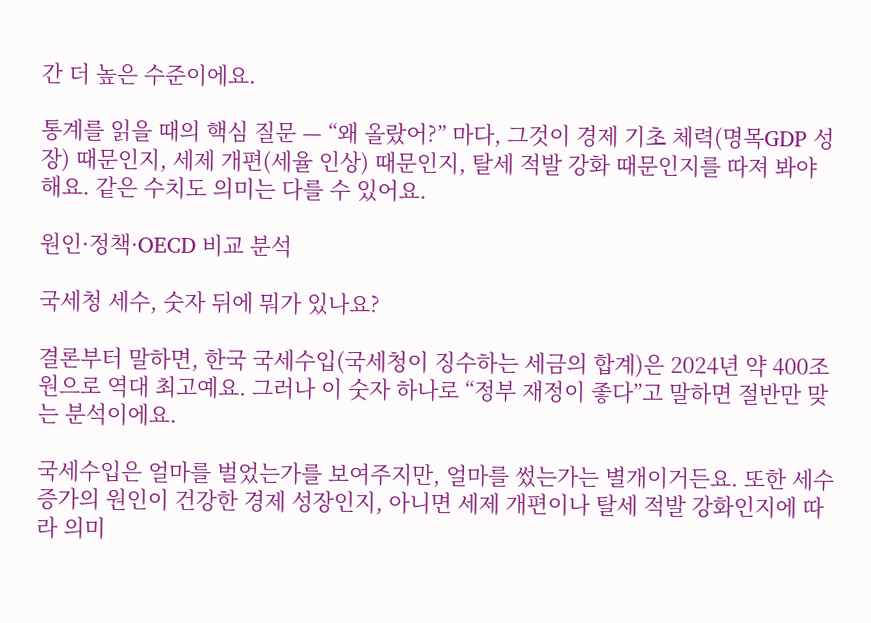간 더 높은 수준이에요.

통계를 읽을 때의 핵심 질문 — “왜 올랐어?” 마다, 그것이 경제 기초 체력(명목GDP 성장) 때문인지, 세제 개편(세율 인상) 때문인지, 탈세 적발 강화 때문인지를 따져 봐야 해요. 같은 수치도 의미는 다를 수 있어요.

원인·정책·OECD 비교 분석

국세청 세수, 숫자 뒤에 뭐가 있나요?

결론부터 말하면, 한국 국세수입(국세청이 징수하는 세금의 합계)은 2024년 약 400조 원으로 역대 최고예요. 그러나 이 숫자 하나로 “정부 재정이 좋다”고 말하면 절반만 맞는 분석이에요.

국세수입은 얼마를 벌었는가를 보여주지만, 얼마를 썼는가는 별개이거든요. 또한 세수 증가의 원인이 건강한 경제 성장인지, 아니면 세제 개편이나 탈세 적발 강화인지에 따라 의미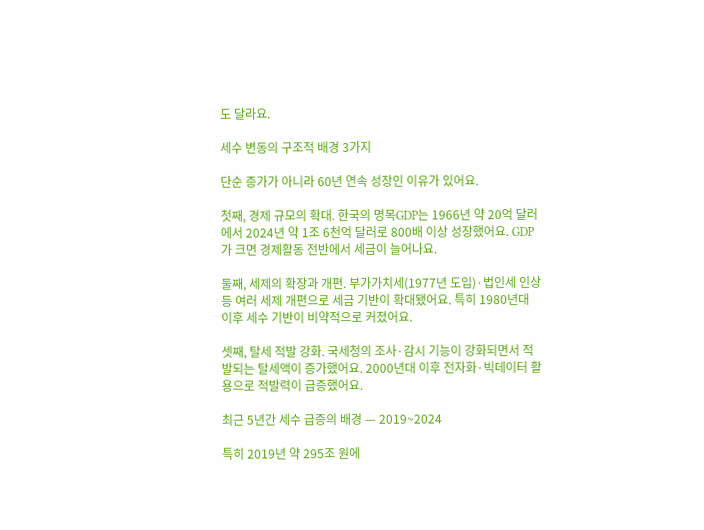도 달라요.

세수 변동의 구조적 배경 3가지

단순 증가가 아니라 60년 연속 성장인 이유가 있어요.

첫째, 경제 규모의 확대. 한국의 명목GDP는 1966년 약 20억 달러에서 2024년 약 1조 6천억 달러로 800배 이상 성장했어요. GDP가 크면 경제활동 전반에서 세금이 늘어나요.

둘째, 세제의 확장과 개편. 부가가치세(1977년 도입)·법인세 인상 등 여러 세제 개편으로 세금 기반이 확대됐어요. 특히 1980년대 이후 세수 기반이 비약적으로 커졌어요.

셋째, 탈세 적발 강화. 국세청의 조사·감시 기능이 강화되면서 적발되는 탈세액이 증가했어요. 2000년대 이후 전자화·빅데이터 활용으로 적발력이 급증했어요.

최근 5년간 세수 급증의 배경 — 2019~2024

특히 2019년 약 295조 원에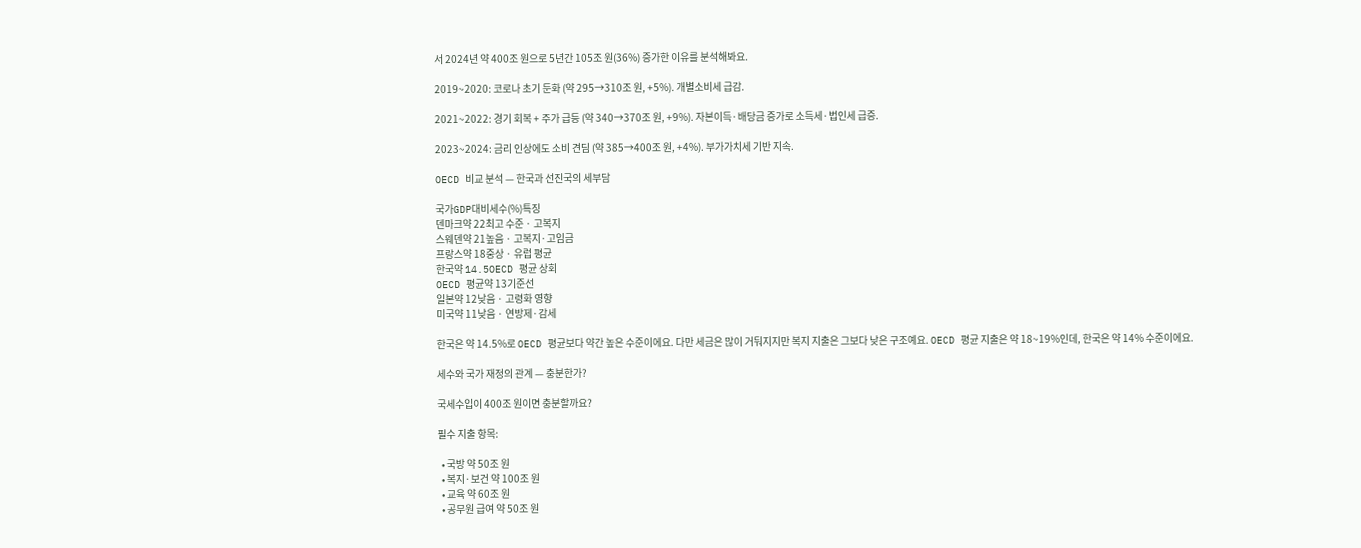서 2024년 약 400조 원으로 5년간 105조 원(36%) 증가한 이유를 분석해봐요.

2019~2020: 코로나 초기 둔화 (약 295→310조 원, +5%). 개별소비세 급감.

2021~2022: 경기 회복 + 주가 급등 (약 340→370조 원, +9%). 자본이득·배당금 증가로 소득세·법인세 급증.

2023~2024: 금리 인상에도 소비 견딤 (약 385→400조 원, +4%). 부가가치세 기반 지속.

OECD 비교 분석 — 한국과 선진국의 세부담

국가GDP대비세수(%)특징
덴마크약 22최고 수준 · 고복지
스웨덴약 21높음 · 고복지·고임금
프랑스약 18중상 · 유럽 평균
한국약 14.5OECD 평균 상회
OECD 평균약 13기준선
일본약 12낮음 · 고령화 영향
미국약 11낮음 · 연방제·감세

한국은 약 14.5%로 OECD 평균보다 약간 높은 수준이에요. 다만 세금은 많이 거둬지지만 복지 지출은 그보다 낮은 구조예요. OECD 평균 지출은 약 18~19%인데, 한국은 약 14% 수준이에요.

세수와 국가 재정의 관계 — 충분한가?

국세수입이 400조 원이면 충분할까요?

필수 지출 항목:

  • 국방 약 50조 원
  • 복지·보건 약 100조 원
  • 교육 약 60조 원
  • 공무원 급여 약 50조 원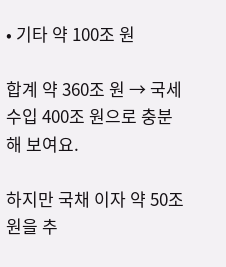• 기타 약 100조 원

합계 약 360조 원 → 국세수입 400조 원으로 충분해 보여요.

하지만 국채 이자 약 50조 원을 추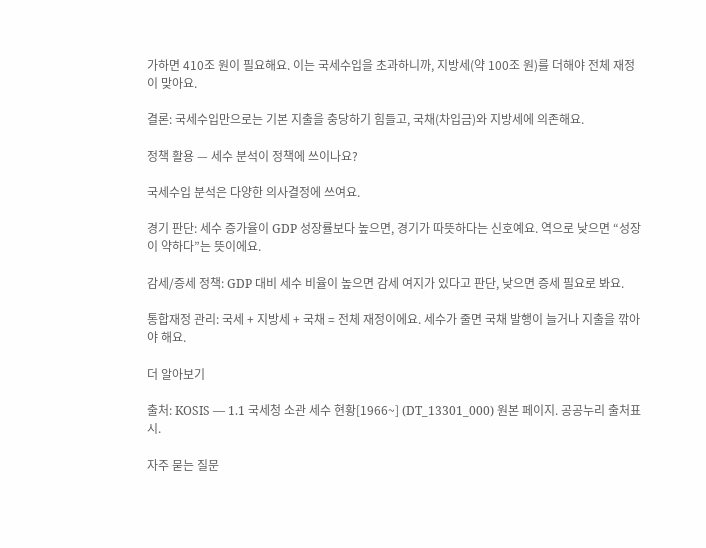가하면 410조 원이 필요해요. 이는 국세수입을 초과하니까, 지방세(약 100조 원)를 더해야 전체 재정이 맞아요.

결론: 국세수입만으로는 기본 지출을 충당하기 힘들고, 국채(차입금)와 지방세에 의존해요.

정책 활용 — 세수 분석이 정책에 쓰이나요?

국세수입 분석은 다양한 의사결정에 쓰여요.

경기 판단: 세수 증가율이 GDP 성장률보다 높으면, 경기가 따뜻하다는 신호예요. 역으로 낮으면 “성장이 약하다”는 뜻이에요.

감세/증세 정책: GDP 대비 세수 비율이 높으면 감세 여지가 있다고 판단, 낮으면 증세 필요로 봐요.

통합재정 관리: 국세 + 지방세 + 국채 = 전체 재정이에요. 세수가 줄면 국채 발행이 늘거나 지출을 깎아야 해요.

더 알아보기

출처: KOSIS — 1.1 국세청 소관 세수 현황[1966~] (DT_13301_000) 원본 페이지. 공공누리 출처표시.

자주 묻는 질문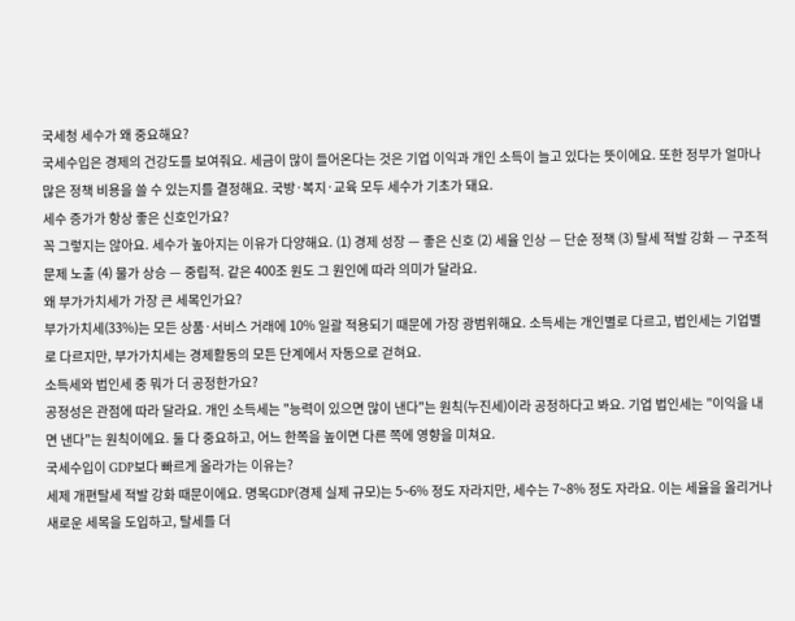국세청 세수가 왜 중요해요?
국세수입은 경제의 건강도를 보여줘요. 세금이 많이 들어온다는 것은 기업 이익과 개인 소득이 늘고 있다는 뜻이에요. 또한 정부가 얼마나 많은 정책 비용을 쓸 수 있는지를 결정해요. 국방·복지·교육 모두 세수가 기초가 돼요.
세수 증가가 항상 좋은 신호인가요?
꼭 그렇지는 않아요. 세수가 높아지는 이유가 다양해요. (1) 경제 성장 — 좋은 신호 (2) 세율 인상 — 단순 정책 (3) 탈세 적발 강화 — 구조적 문제 노출 (4) 물가 상승 — 중립적. 같은 400조 원도 그 원인에 따라 의미가 달라요.
왜 부가가치세가 가장 큰 세목인가요?
부가가치세(33%)는 모든 상품·서비스 거래에 10% 일괄 적용되기 때문에 가장 광범위해요. 소득세는 개인별로 다르고, 법인세는 기업별로 다르지만, 부가가치세는 경제활동의 모든 단계에서 자동으로 걷혀요.
소득세와 법인세 중 뭐가 더 공정한가요?
공정성은 관점에 따라 달라요. 개인 소득세는 "능력이 있으면 많이 낸다"는 원칙(누진세)이라 공정하다고 봐요. 기업 법인세는 "이익을 내면 낸다"는 원칙이에요. 둘 다 중요하고, 어느 한쪽을 높이면 다른 쪽에 영향을 미쳐요.
국세수입이 GDP보다 빠르게 올라가는 이유는?
세제 개편탈세 적발 강화 때문이에요. 명목GDP(경제 실제 규모)는 5~6% 정도 자라지만, 세수는 7~8% 정도 자라요. 이는 세율을 올리거나 새로운 세목을 도입하고, 탈세를 더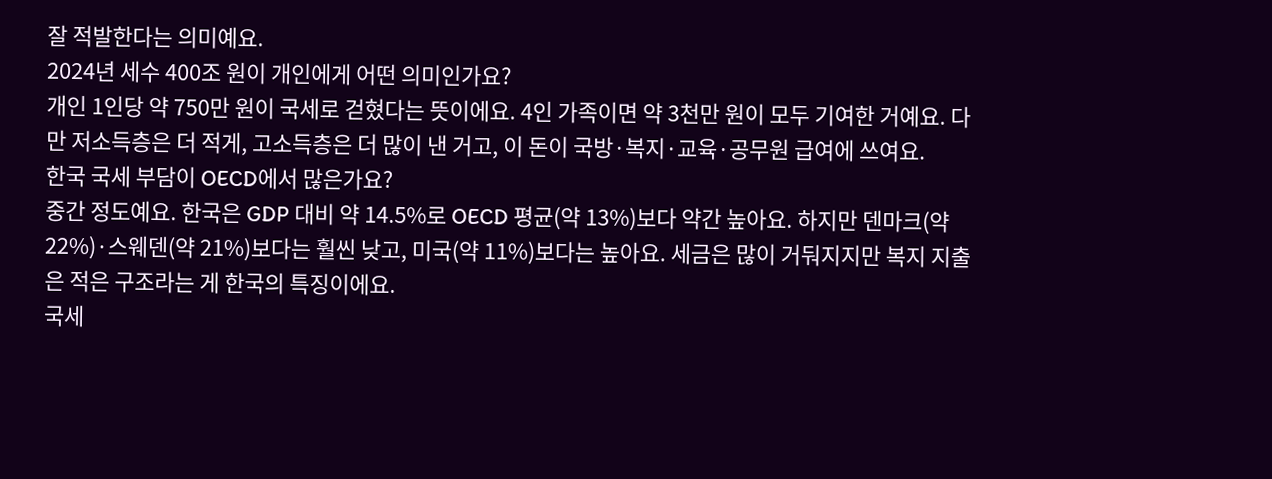잘 적발한다는 의미예요.
2024년 세수 400조 원이 개인에게 어떤 의미인가요?
개인 1인당 약 750만 원이 국세로 걷혔다는 뜻이에요. 4인 가족이면 약 3천만 원이 모두 기여한 거예요. 다만 저소득층은 더 적게, 고소득층은 더 많이 낸 거고, 이 돈이 국방·복지·교육·공무원 급여에 쓰여요.
한국 국세 부담이 OECD에서 많은가요?
중간 정도예요. 한국은 GDP 대비 약 14.5%로 OECD 평균(약 13%)보다 약간 높아요. 하지만 덴마크(약 22%)·스웨덴(약 21%)보다는 훨씬 낮고, 미국(약 11%)보다는 높아요. 세금은 많이 거둬지지만 복지 지출은 적은 구조라는 게 한국의 특징이에요.
국세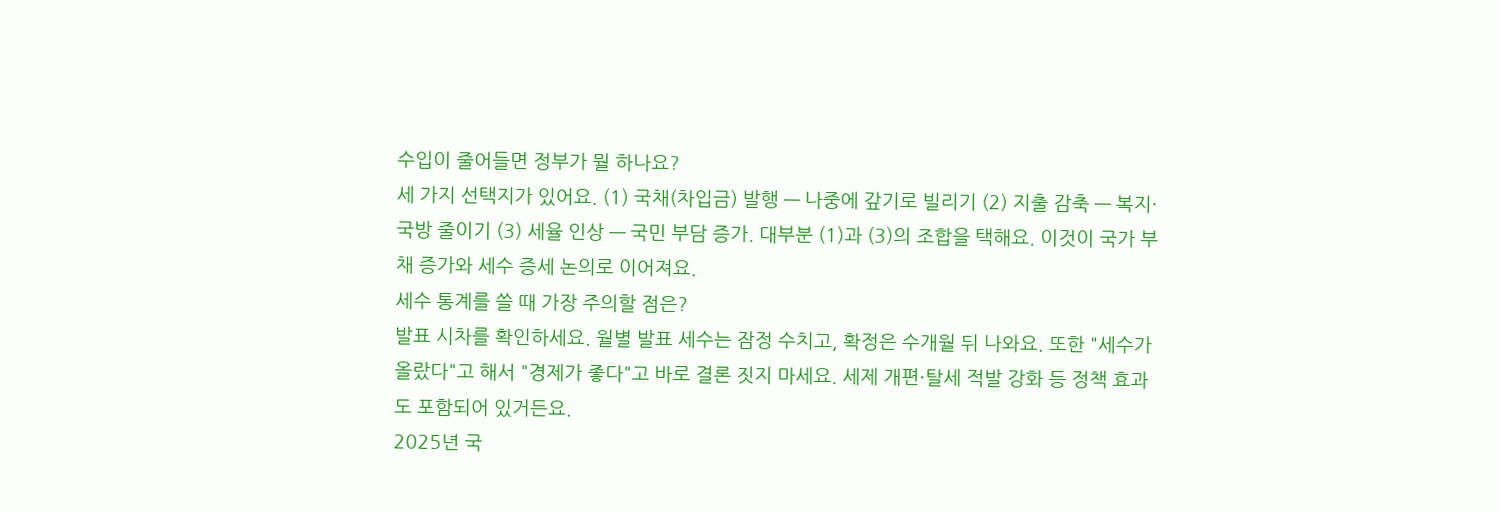수입이 줄어들면 정부가 뭘 하나요?
세 가지 선택지가 있어요. (1) 국채(차입금) 발행 — 나중에 갚기로 빌리기 (2) 지출 감축 — 복지·국방 줄이기 (3) 세율 인상 — 국민 부담 증가. 대부분 (1)과 (3)의 조합을 택해요. 이것이 국가 부채 증가와 세수 증세 논의로 이어져요.
세수 통계를 쓸 때 가장 주의할 점은?
발표 시차를 확인하세요. 월별 발표 세수는 잠정 수치고, 확정은 수개월 뒤 나와요. 또한 "세수가 올랐다"고 해서 "경제가 좋다"고 바로 결론 짓지 마세요. 세제 개편·탈세 적발 강화 등 정책 효과도 포함되어 있거든요.
2025년 국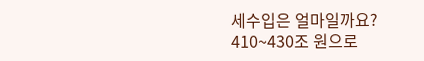세수입은 얼마일까요?
410~430조 원으로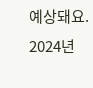예상돼요. 2024년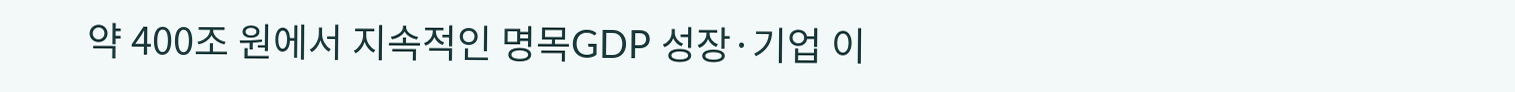약 400조 원에서 지속적인 명목GDP 성장·기업 이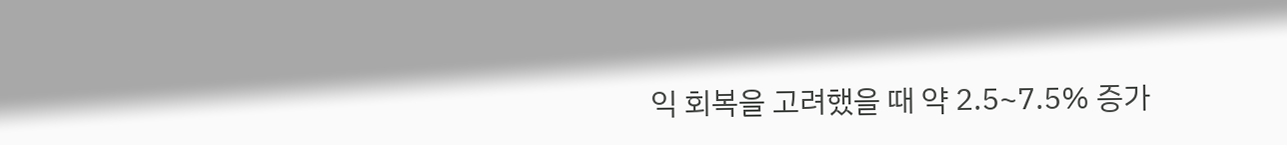익 회복을 고려했을 때 약 2.5~7.5% 증가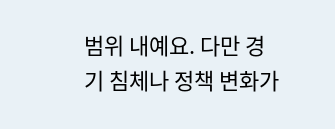범위 내예요. 다만 경기 침체나 정책 변화가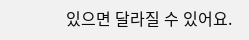있으면 달라질 수 있어요.